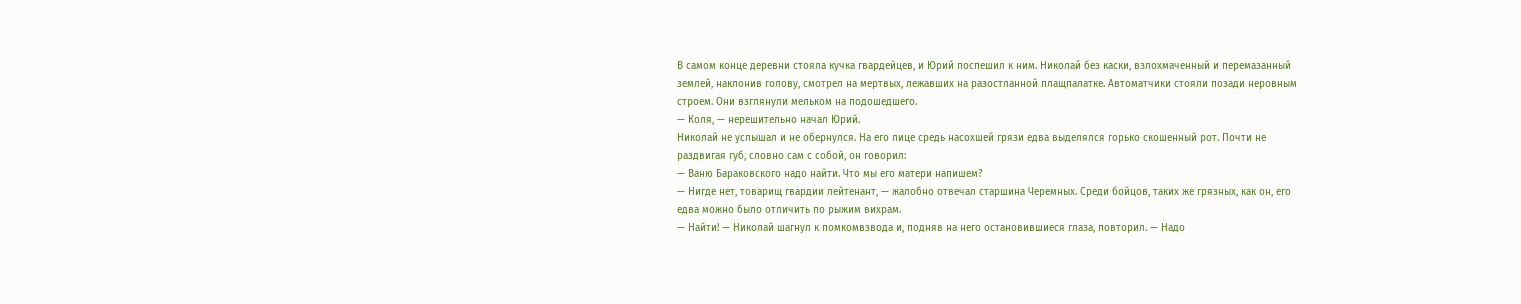В самом конце деревни стояла кучка гвардейцев, и Юрий поспешил к ним. Николай без каски, взлохмаченный и перемазанный землей, наклонив голову, смотрел на мертвых, лежавших на разостланной плащпалатке. Автоматчики стояли позади неровным строем. Они взглянули мельком на подошедшего.
— Коля, — нерешительно начал Юрий.
Николай не услышал и не обернулся. На его лице средь насохшей грязи едва выделялся горько скошенный рот. Почти не раздвигая губ, словно сам с собой, он говорил:
— Ваню Бараковского надо найти. Что мы его матери напишем?
— Нигде нет, товарищ гвардии лейтенант, — жалобно отвечал старшина Черемных. Среди бойцов, таких же грязных, как он, его едва можно было отличить по рыжим вихрам.
— Найти! — Николай шагнул к помкомвзвода и, подняв на него остановившиеся глаза, повторил. — Надо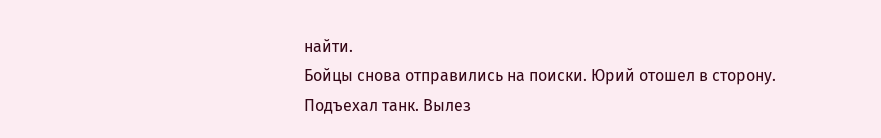найти.
Бойцы снова отправились на поиски. Юрий отошел в сторону.
Подъехал танк. Вылез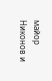майор Никонов и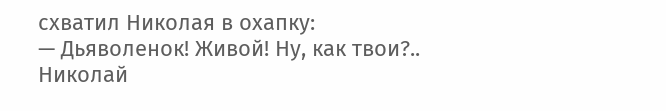схватил Николая в охапку:
— Дьяволенок! Живой! Ну, как твои?..
Николай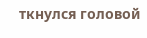ткнулся головой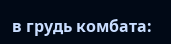в грудь комбата: